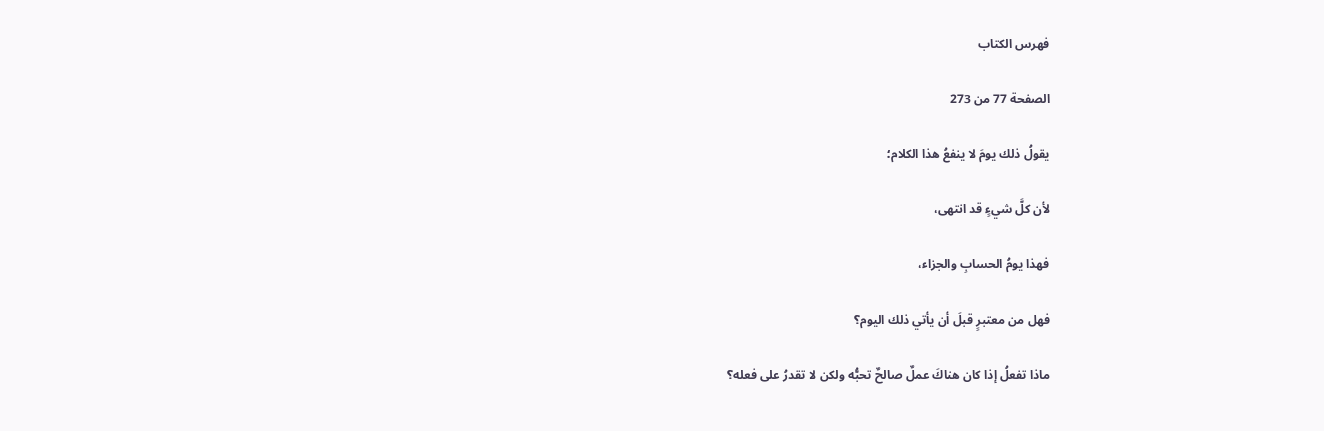فهرس الكتاب

الصفحة 77 من 273

يقولُ ذلك يومَ لا ينفعُ هذا الكلام؛

لأن كلَّ شيءٍ قد انتهى،

فهذا يومُ الحسابِ والجزاء،

فهل من معتبرٍ قبلَ أن يأتي ذلك اليوم؟

ماذا تفعلُ إذا كان هناكَ عملٌ صالحٌ تحبُّه ولكن لا تقدرُ على فعله؟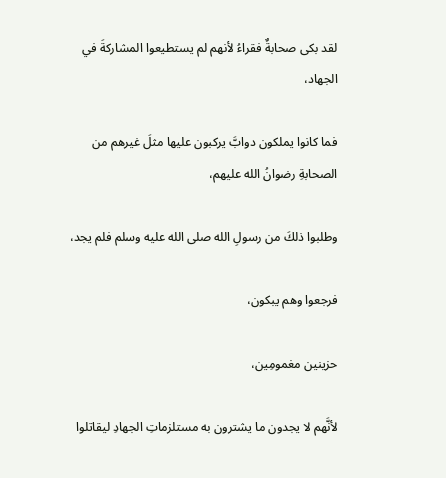لقد بكى صحابةٌ فقراءُ لأنهم لم يستطيعوا المشاركةَ في الجهاد،

فما كانوا يملكون دوابَّ يركبون عليها مثلَ غيرهم من الصحابةِ رضوانُ الله عليهم،

وطلبوا ذلكَ من رسولِ الله صلى الله عليه وسلم فلم يجد،

فرجعوا وهم يبكون،

حزينين مغمومِين،

لأنَّهم لا يجدون ما يشترون به مستلزماتِ الجهادِ ليقاتلوا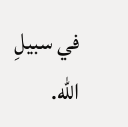في سبيلِ الله.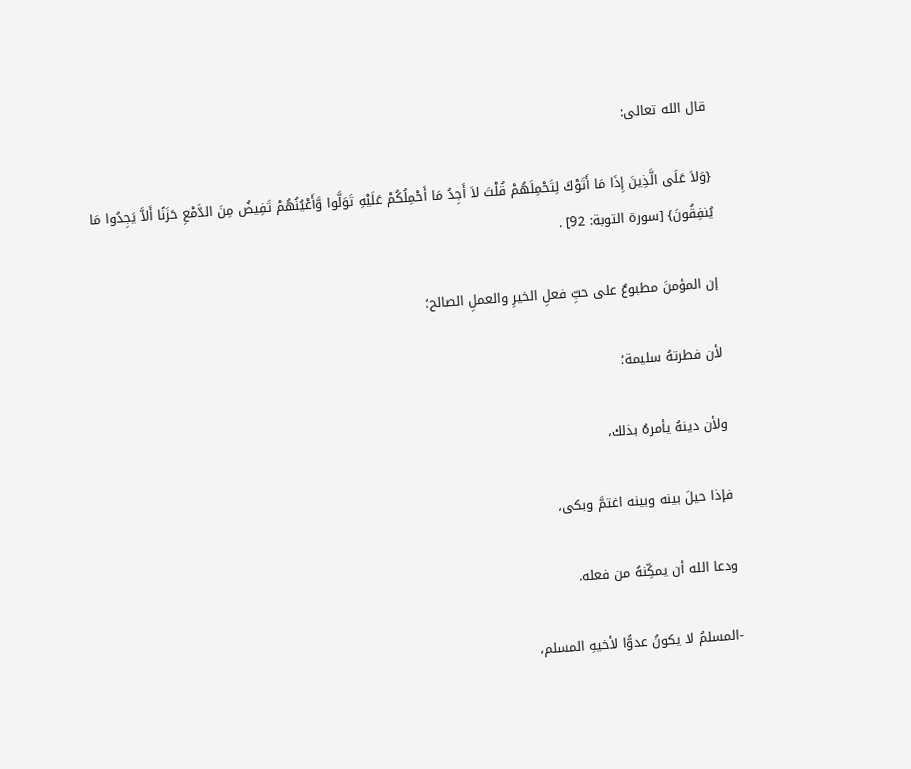قال الله تعالى:

{وَلاَ عَلَى الَّذِينَ إِذَا مَا أَتَوْكَ لِتَحْمِلَهُمْ قُلْتَ لاَ أَجِدُ مَا أَحْمِلُكُمْ عَلَيْهِ تَوَلَّوا وَّأَعْيُنُهُمْ تَفِيضُ مِنَ الدَّمْعِ حَزَنًا أَلاَّ يَجِدُوا مَا يُنفِقُونَ} [سورة التوبة: 92] .

إن المؤمنَ مطبوعٌ على حبِّ فعلِ الخيرِ والعملِ الصالح؛

لأن فطرتهُ سليمة؛

ولأن دينهُ يأمرهُ بذلك،

فإذا حيلَ بينه وبينه اغتمَّ وبكى،

ودعا الله أن يمكِّنهُ من فعله.

-المسلمُ لا يكونُ عدوًّا لأخيهِ المسلم،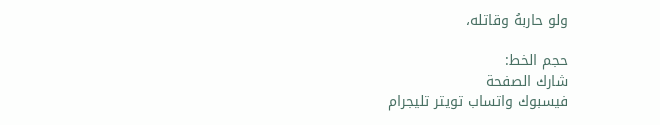ولو حاربهُ وقاتله،

حجم الخط:
شارك الصفحة
فيسبوك واتساب تويتر تليجرام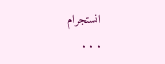انستجرام
. . .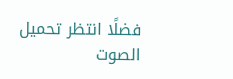فضلًا انتظر تحميل الصوت